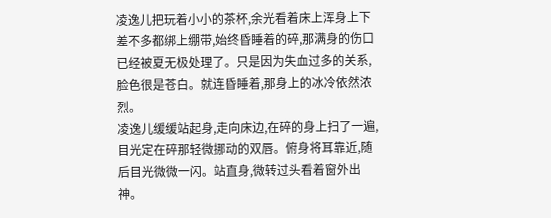凌逸儿把玩着小小的茶杯,余光看着床上浑身上下差不多都绑上绷带,始终昏睡着的碎,那满身的伤口已经被夏无极处理了。只是因为失血过多的关系,脸色很是苍白。就连昏睡着,那身上的冰冷依然浓烈。
凌逸儿缓缓站起身,走向床边,在碎的身上扫了一遍,目光定在碎那轻微挪动的双唇。俯身将耳靠近,随后目光微微一闪。站直身,微转过头看着窗外出神。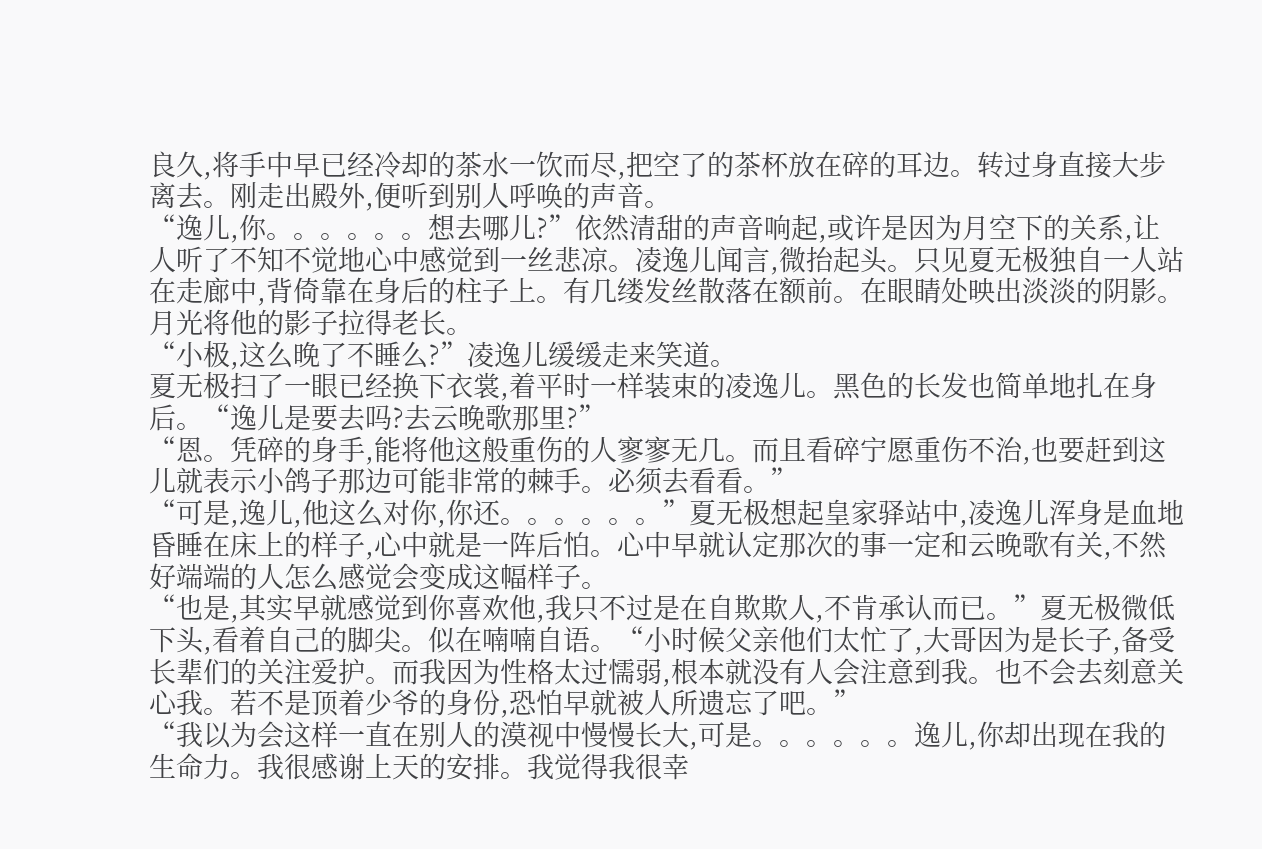良久,将手中早已经冷却的茶水一饮而尽,把空了的茶杯放在碎的耳边。转过身直接大步离去。刚走出殿外,便听到别人呼唤的声音。
“逸儿,你。。。。。。想去哪儿?”依然清甜的声音响起,或许是因为月空下的关系,让人听了不知不觉地心中感觉到一丝悲凉。凌逸儿闻言,微抬起头。只见夏无极独自一人站在走廊中,背倚靠在身后的柱子上。有几缕发丝散落在额前。在眼睛处映出淡淡的阴影。月光将他的影子拉得老长。
“小极,这么晚了不睡么?”凌逸儿缓缓走来笑道。
夏无极扫了一眼已经换下衣裳,着平时一样装束的凌逸儿。黑色的长发也简单地扎在身后。“逸儿是要去吗?去云晚歌那里?”
“恩。凭碎的身手,能将他这般重伤的人寥寥无几。而且看碎宁愿重伤不治,也要赶到这儿就表示小鸽子那边可能非常的棘手。必须去看看。”
“可是,逸儿,他这么对你,你还。。。。。。”夏无极想起皇家驿站中,凌逸儿浑身是血地昏睡在床上的样子,心中就是一阵后怕。心中早就认定那次的事一定和云晚歌有关,不然好端端的人怎么感觉会变成这幅样子。
“也是,其实早就感觉到你喜欢他,我只不过是在自欺欺人,不肯承认而已。”夏无极微低下头,看着自己的脚尖。似在喃喃自语。“小时候父亲他们太忙了,大哥因为是长子,备受长辈们的关注爱护。而我因为性格太过懦弱,根本就没有人会注意到我。也不会去刻意关心我。若不是顶着少爷的身份,恐怕早就被人所遗忘了吧。”
“我以为会这样一直在别人的漠视中慢慢长大,可是。。。。。。逸儿,你却出现在我的生命力。我很感谢上天的安排。我觉得我很幸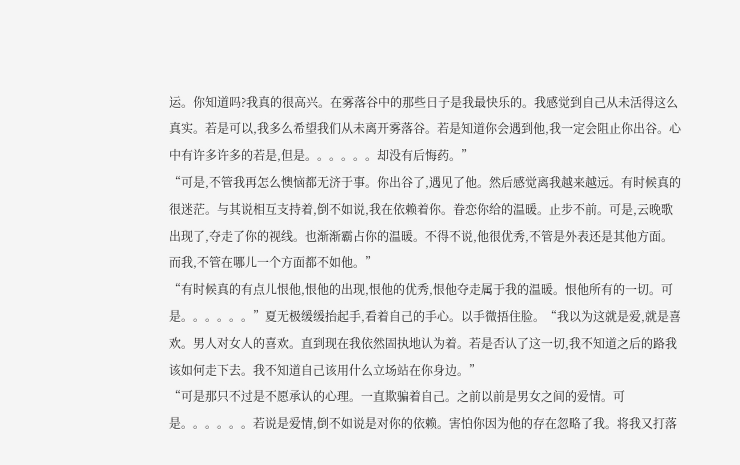运。你知道吗?我真的很高兴。在雾落谷中的那些日子是我最快乐的。我感觉到自己从未活得这么真实。若是可以,我多么希望我们从未离开雾落谷。若是知道你会遇到他,我一定会阻止你出谷。心中有许多许多的若是,但是。。。。。。却没有后悔药。”
“可是,不管我再怎么懊恼都无济于事。你出谷了,遇见了他。然后感觉离我越来越远。有时候真的很迷茫。与其说相互支持着,倒不如说,我在依赖着你。眷恋你给的温暖。止步不前。可是,云晚歌出现了,夺走了你的视线。也渐渐霸占你的温暖。不得不说,他很优秀,不管是外表还是其他方面。而我,不管在哪儿一个方面都不如他。”
“有时候真的有点儿恨他,恨他的出现,恨他的优秀,恨他夺走属于我的温暖。恨他所有的一切。可是。。。。。。”夏无极缓缓抬起手,看着自己的手心。以手微捂住脸。“我以为这就是爱,就是喜欢。男人对女人的喜欢。直到现在我依然固执地认为着。若是否认了这一切,我不知道之后的路我该如何走下去。我不知道自己该用什么立场站在你身边。”
“可是那只不过是不愿承认的心理。一直欺骗着自己。之前以前是男女之间的爱情。可是。。。。。。若说是爱情,倒不如说是对你的依赖。害怕你因为他的存在忽略了我。将我又打落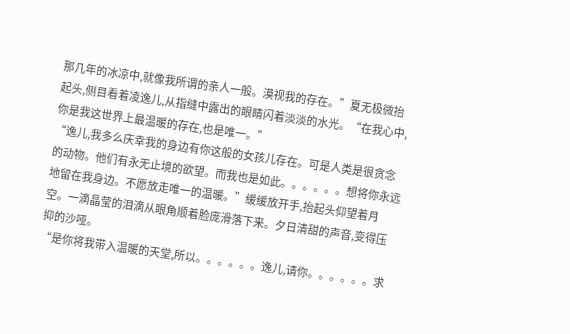那几年的冰凉中,就像我所谓的亲人一般。漠视我的存在。”夏无极微抬起头,侧目看着凌逸儿,从指缝中露出的眼睛闪着淡淡的水光。“在我心中,你是我这世界上最温暖的存在,也是唯一。”
“逸儿,我多么庆幸我的身边有你这般的女孩儿存在。可是人类是很贪念的动物。他们有永无止境的欲望。而我也是如此。。。。。。想将你永远地留在我身边。不愿放走唯一的温暖。”缓缓放开手,抬起头仰望着月空。一滴晶莹的泪滴从眼角顺着脸庞滑落下来。夕日清甜的声音,变得压抑的沙哑。
“是你将我带入温暖的天堂,所以。。。。。。逸儿,请你。。。。。。求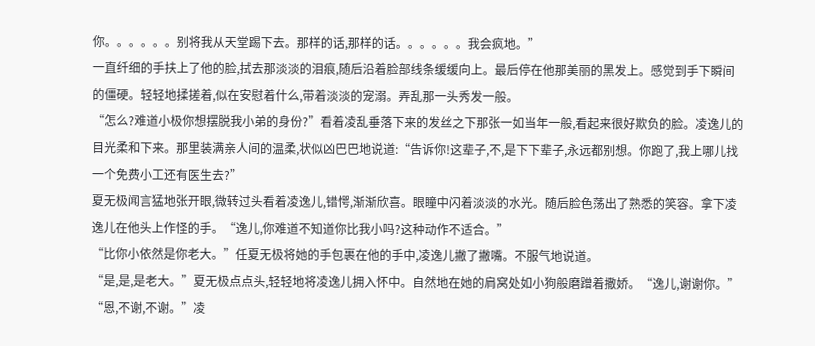你。。。。。。别将我从天堂踢下去。那样的话,那样的话。。。。。。我会疯地。”
一直纤细的手扶上了他的脸,拭去那淡淡的泪痕,随后沿着脸部线条缓缓向上。最后停在他那美丽的黑发上。感觉到手下瞬间的僵硬。轻轻地揉搓着,似在安慰着什么,带着淡淡的宠溺。弄乱那一头秀发一般。
“怎么?难道小极你想摆脱我小弟的身份?”看着凌乱垂落下来的发丝之下那张一如当年一般,看起来很好欺负的脸。凌逸儿的目光柔和下来。那里装满亲人间的温柔,状似凶巴巴地说道:“告诉你!这辈子,不,是下下辈子,永远都别想。你跑了,我上哪儿找一个免费小工还有医生去?”
夏无极闻言猛地张开眼,微转过头看着凌逸儿,错愕,渐渐欣喜。眼瞳中闪着淡淡的水光。随后脸色荡出了熟悉的笑容。拿下凌逸儿在他头上作怪的手。“逸儿,你难道不知道你比我小吗?这种动作不适合。”
“比你小依然是你老大。”任夏无极将她的手包裹在他的手中,凌逸儿撇了撇嘴。不服气地说道。
“是,是,是老大。”夏无极点点头,轻轻地将凌逸儿拥入怀中。自然地在她的肩窝处如小狗般磨蹭着撒娇。“逸儿,谢谢你。”
“恩,不谢,不谢。”凌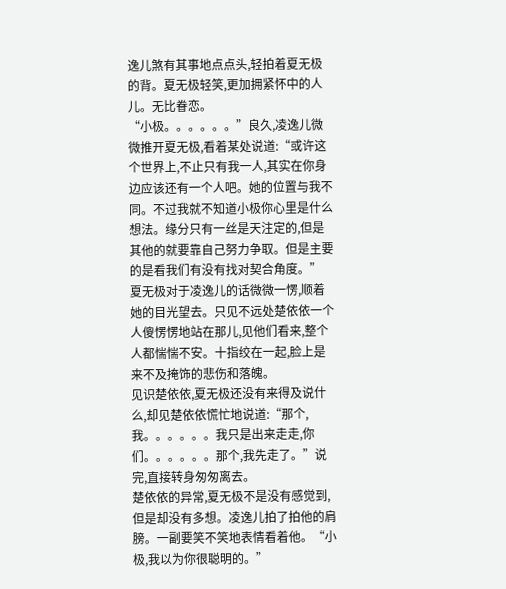逸儿煞有其事地点点头,轻拍着夏无极的背。夏无极轻笑,更加拥紧怀中的人儿。无比眷恋。
“小极。。。。。。”良久,凌逸儿微微推开夏无极,看着某处说道:“或许这个世界上,不止只有我一人,其实在你身边应该还有一个人吧。她的位置与我不同。不过我就不知道小极你心里是什么想法。缘分只有一丝是天注定的,但是其他的就要靠自己努力争取。但是主要的是看我们有没有找对契合角度。”
夏无极对于凌逸儿的话微微一愣,顺着她的目光望去。只见不远处楚依依一个人傻愣愣地站在那儿,见他们看来,整个人都惴惴不安。十指绞在一起,脸上是来不及掩饰的悲伤和落魄。
见识楚依依,夏无极还没有来得及说什么,却见楚依依慌忙地说道:“那个,我。。。。。。我只是出来走走,你们。。。。。。那个,我先走了。”说完,直接转身匆匆离去。
楚依依的异常,夏无极不是没有感觉到,但是却没有多想。凌逸儿拍了拍他的肩膀。一副要笑不笑地表情看着他。“小极,我以为你很聪明的。”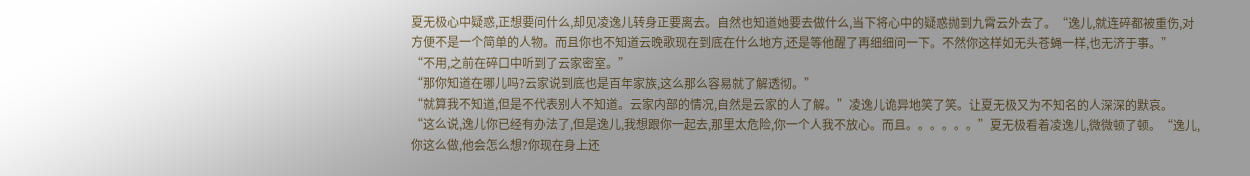夏无极心中疑惑,正想要问什么,却见凌逸儿转身正要离去。自然也知道她要去做什么,当下将心中的疑惑抛到九霄云外去了。“逸儿,就连碎都被重伤,对方便不是一个简单的人物。而且你也不知道云晚歌现在到底在什么地方,还是等他醒了再细细问一下。不然你这样如无头苍蝇一样,也无济于事。”
“不用,之前在碎口中听到了云家密室。”
“那你知道在哪儿吗?云家说到底也是百年家族,这么那么容易就了解透彻。”
“就算我不知道,但是不代表别人不知道。云家内部的情况,自然是云家的人了解。”凌逸儿诡异地笑了笑。让夏无极又为不知名的人深深的默哀。
“这么说,逸儿你已经有办法了,但是逸儿,我想跟你一起去,那里太危险,你一个人我不放心。而且。。。。。。”夏无极看着凌逸儿,微微顿了顿。“逸儿,你这么做,他会怎么想?你现在身上还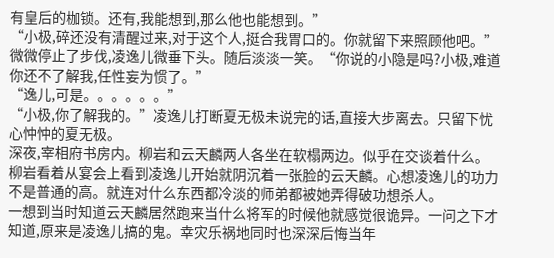有皇后的枷锁。还有,我能想到,那么他也能想到。”
“小极,碎还没有清醒过来,对于这个人,挺合我胃口的。你就留下来照顾他吧。”微微停止了步伐,凌逸儿微垂下头。随后淡淡一笑。“你说的小隐是吗?小极,难道你还不了解我,任性妄为惯了。”
“逸儿,可是。。。。。。”
“小极,你了解我的。”凌逸儿打断夏无极未说完的话,直接大步离去。只留下忧心忡忡的夏无极。
深夜,宰相府书房内。柳岩和云天麟两人各坐在软榻两边。似乎在交谈着什么。柳岩看着从宴会上看到凌逸儿开始就阴沉着一张脸的云天麟。心想凌逸儿的功力不是普通的高。就连对什么东西都冷淡的师弟都被她弄得破功想杀人。
一想到当时知道云天麟居然跑来当什么将军的时候他就感觉很诡异。一问之下才知道,原来是凌逸儿搞的鬼。幸灾乐祸地同时也深深后悔当年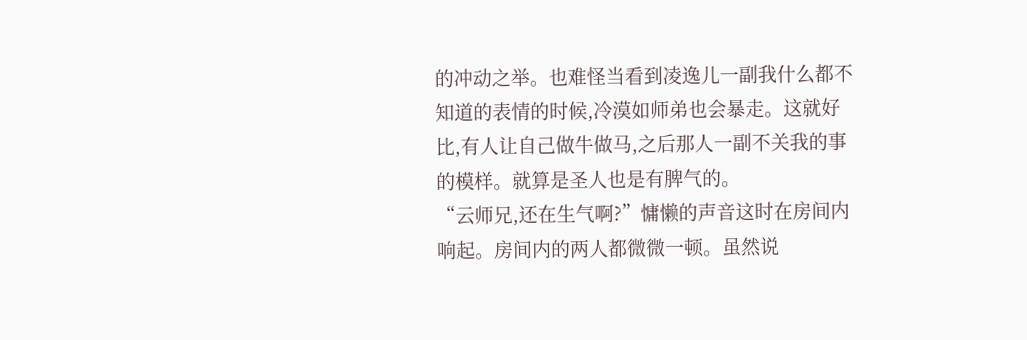的冲动之举。也难怪当看到凌逸儿一副我什么都不知道的表情的时候,冷漠如师弟也会暴走。这就好比,有人让自己做牛做马,之后那人一副不关我的事的模样。就算是圣人也是有脾气的。
“云师兄,还在生气啊?”慵懒的声音这时在房间内响起。房间内的两人都微微一顿。虽然说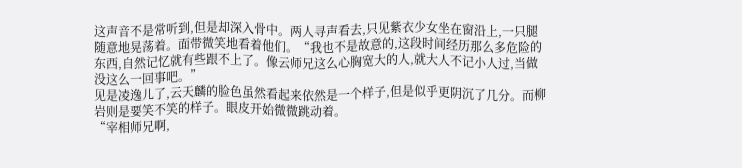这声音不是常听到,但是却深入骨中。两人寻声看去,只见紫衣少女坐在窗沿上,一只腿随意地晃荡着。面带微笑地看着他们。“我也不是故意的,这段时间经历那么多危险的东西,自然记忆就有些跟不上了。像云师兄这么心胸宽大的人,就大人不记小人过,当做没这么一回事吧。”
见是凌逸儿了,云天麟的脸色虽然看起来依然是一个样子,但是似乎更阴沉了几分。而柳岩则是要笑不笑的样子。眼皮开始微微跳动着。
“宰相师兄啊,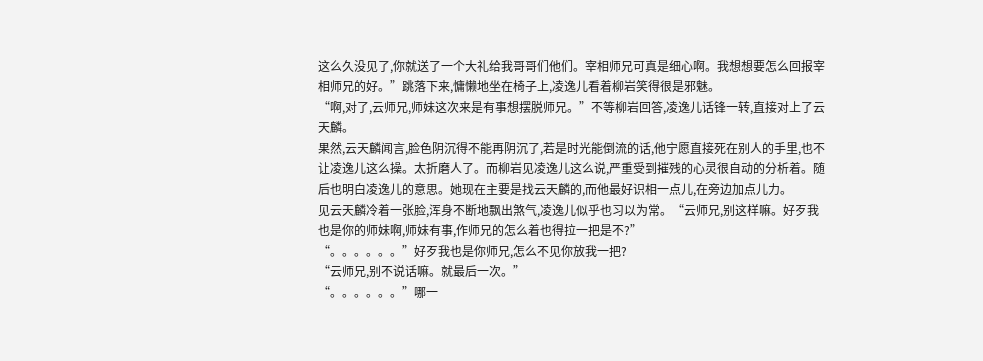这么久没见了,你就送了一个大礼给我哥哥们他们。宰相师兄可真是细心啊。我想想要怎么回报宰相师兄的好。”跳落下来,慵懒地坐在椅子上,凌逸儿看着柳岩笑得很是邪魅。
“啊,对了,云师兄,师妹这次来是有事想摆脱师兄。”不等柳岩回答,凌逸儿话锋一转,直接对上了云天麟。
果然,云天麟闻言,脸色阴沉得不能再阴沉了,若是时光能倒流的话,他宁愿直接死在别人的手里,也不让凌逸儿这么操。太折磨人了。而柳岩见凌逸儿这么说,严重受到摧残的心灵很自动的分析着。随后也明白凌逸儿的意思。她现在主要是找云天麟的,而他最好识相一点儿,在旁边加点儿力。
见云天麟冷着一张脸,浑身不断地飘出煞气,凌逸儿似乎也习以为常。“云师兄,别这样嘛。好歹我也是你的师妹啊,师妹有事,作师兄的怎么着也得拉一把是不?”
“。。。。。。”好歹我也是你师兄,怎么不见你放我一把?
“云师兄,别不说话嘛。就最后一次。”
“。。。。。。”哪一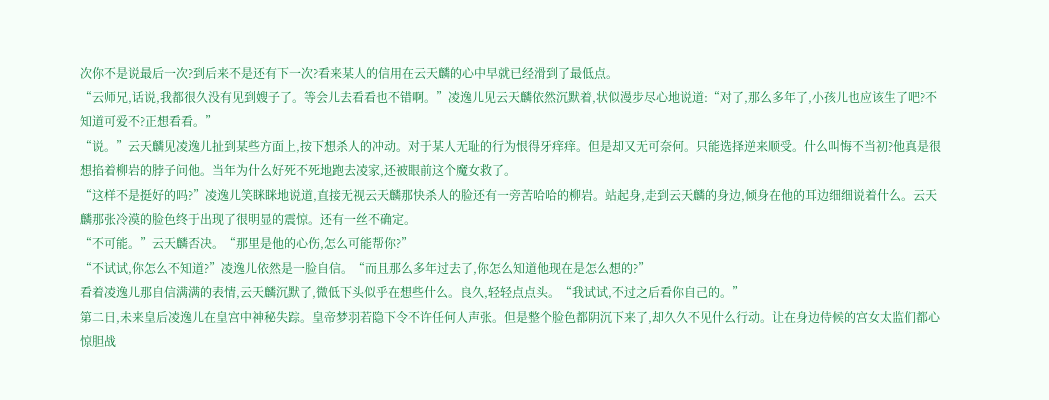次你不是说最后一次?到后来不是还有下一次?看来某人的信用在云天麟的心中早就已经滑到了最低点。
“云师兄,话说,我都很久没有见到嫂子了。等会儿去看看也不错啊。”凌逸儿见云天麟依然沉默着,状似漫步尽心地说道:“对了,那么多年了,小孩儿也应该生了吧?不知道可爱不?正想看看。”
“说。”云天麟见凌逸儿扯到某些方面上,按下想杀人的冲动。对于某人无耻的行为恨得牙痒痒。但是却又无可奈何。只能选择逆来顺受。什么叫悔不当初?他真是很想掐着柳岩的脖子问他。当年为什么好死不死地跑去凌家,还被眼前这个魔女救了。
“这样不是挺好的吗?”凌逸儿笑眯眯地说道,直接无视云天麟那快杀人的脸还有一旁苦哈哈的柳岩。站起身,走到云天麟的身边,倾身在他的耳边细细说着什么。云天麟那张冷漠的脸色终于出现了很明显的震惊。还有一丝不确定。
“不可能。”云天麟否决。“那里是他的心伤,怎么可能帮你?”
“不试试,你怎么不知道?”凌逸儿依然是一脸自信。“而且那么多年过去了,你怎么知道他现在是怎么想的?”
看着凌逸儿那自信满满的表情,云天麟沉默了,微低下头似乎在想些什么。良久,轻轻点点头。“我试试,不过之后看你自己的。”
第二日,未来皇后凌逸儿在皇宫中神秘失踪。皇帝梦羽若隐下令不许任何人声张。但是整个脸色都阴沉下来了,却久久不见什么行动。让在身边侍候的宫女太监们都心惊胆战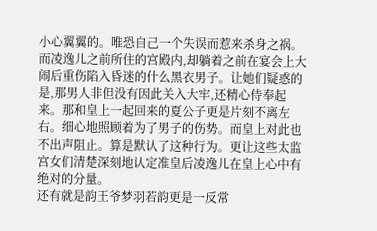小心翼翼的。唯恐自己一个失误而惹来杀身之祸。
而凌逸儿之前所住的宫殿内,却躺着之前在宴会上大闹后重伤陷入昏迷的什么黑衣男子。让她们疑惑的是,那男人非但没有因此关入大牢,还精心侍奉起来。那和皇上一起回来的夏公子更是片刻不离左右。细心地照顾着为了男子的伤势。而皇上对此也不出声阻止。算是默认了这种行为。更让这些太监宫女们清楚深刻地认定准皇后凌逸儿在皇上心中有绝对的分量。
还有就是韵王爷梦羽若韵更是一反常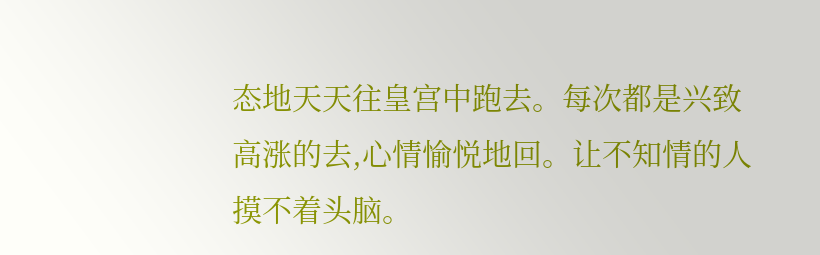态地天天往皇宫中跑去。每次都是兴致高涨的去,心情愉悦地回。让不知情的人摸不着头脑。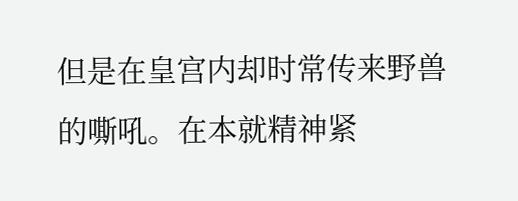但是在皇宫内却时常传来野兽的嘶吼。在本就精神紧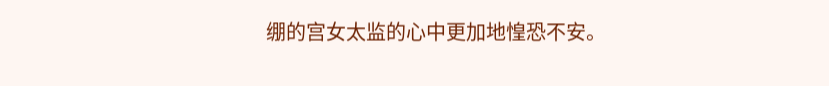绷的宫女太监的心中更加地惶恐不安。